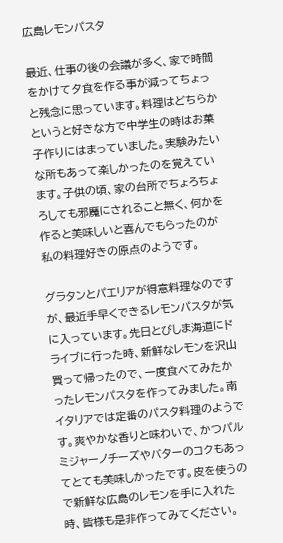広島レモンパスタ

最近、仕事の後の会議が多く、家で時間をかけて夕食を作る事が減ってちょっと残念に思っています。料理はどちらかというと好きな方で中学生の時はお菓子作りにはまっていました。実験みたいな所もあって楽しかったのを覚えています。子供の頃、家の台所でちょろちょろしても邪魔にされること無く、何かを作ると美味しいと喜んでもらったのが私の料理好きの原点のようです。

グラタンとパエリアが得意料理なのですが、最近手早くできるレモンパスタが気に入っています。先日とびしま海道にドライブに行った時、新鮮なレモンを沢山買って帰ったので、一度食べてみたかったレモンパスタを作ってみました。南イタリアでは定番のパスタ料理のようです。爽やかな香りと味わいで、かつパルミジャーノチーズやバターのコクもあってとても美味しかったです。皮を使うので新鮮な広島のレモンを手に入れた時、皆様も是非作ってみてください。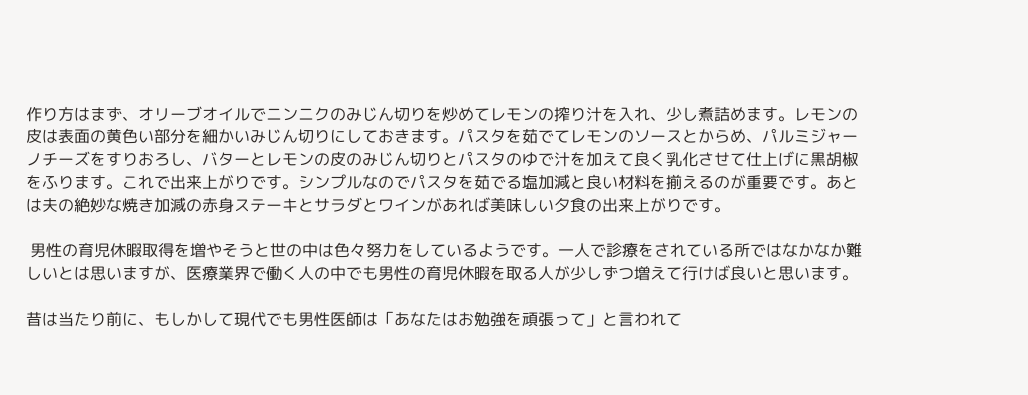作り方はまず、オリーブオイルでニンニクのみじん切りを炒めてレモンの搾り汁を入れ、少し煮詰めます。レモンの皮は表面の黄色い部分を細かいみじん切りにしておきます。パスタを茹でてレモンのソースとからめ、パルミジャーノチーズをすりおろし、バターとレモンの皮のみじん切りとパスタのゆで汁を加えて良く乳化させて仕上げに黒胡椒をふります。これで出来上がりです。シンプルなのでパスタを茹でる塩加減と良い材料を揃えるのが重要です。あとは夫の絶妙な焼き加減の赤身ステーキとサラダとワインがあれば美味しい夕食の出来上がりです。

 男性の育児休暇取得を増やそうと世の中は色々努力をしているようです。一人で診療をされている所ではなかなか難しいとは思いますが、医療業界で働く人の中でも男性の育児休暇を取る人が少しずつ増えて行けば良いと思います。

昔は当たり前に、もしかして現代でも男性医師は「あなたはお勉強を頑張って」と言われて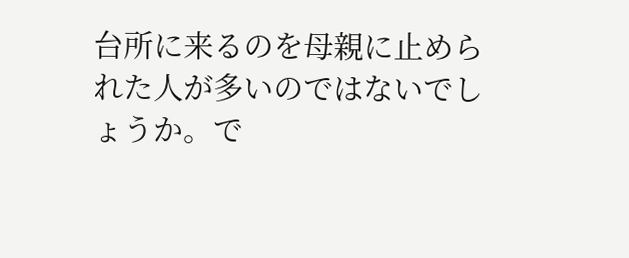台所に来るのを母親に止められた人が多いのではないでしょうか。で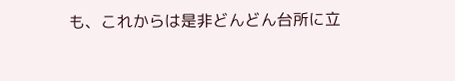も、これからは是非どんどん台所に立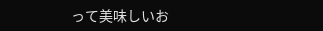って美味しいお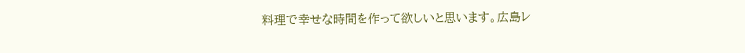料理で幸せな時間を作って欲しいと思います。広島レ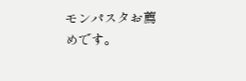モンパスタお薦めです。